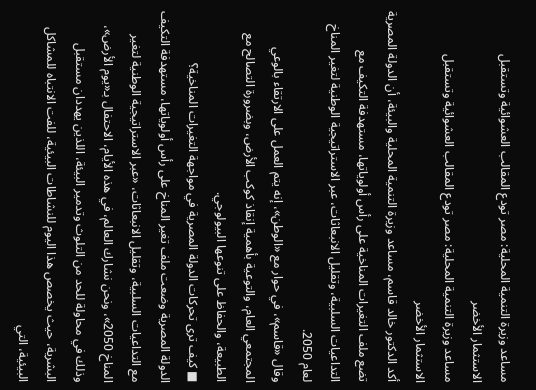مساعد وزيرة التنمية المحلية: مصر تودع المقالب العشوائية وتستقبل الاستثمار الأخضر
مساعد وزيرة التنمية المحلية: مصر تودع المقالب العشوائية وتستقبل الاستثمار الأخضر
أكد الدكتور خالد قاسم، مساعد وزيرة التنمية المحلية والبيئة، أن الدولة المصرية تضع ملف التغيرات المناخية على رأس أولوياتها، مستهدفة التكيف مع التداعيات السلبية، وتقليل الانبعاثات، عبر الاستراتيجية الوطنية لتغير المناخ لعام 2050.
وقال «قاسم»، في حوار مع «الوطن»، إنه يتم العمل على الارتقاء بالوعي المجتمعي العام، والتوعية بأهمية إنقاذ كوكب الأرض، وبضرورة التصالح مع الطبيعة، والحفاظ على تنوعها البيولوجي.
■ كيف ترى تحركات الدولة المصرية في مواجهة التغيرات المناخية؟
الدولة المصرية وضعت ملف تغير المناخ على رأس أولوياتها، مستهدفة التكيف مع التداعيات السلبية، وتقليل الانبعاثات، «عبر الاستراتيجية الوطنية لتغير المناخ 2050»، ونحن نشارك العالم، في هذه الأيام، الاحتفال بـ«يوم الأرض»، وذلك في محاولة للحد من التلوث وتدمير البيئة، اللذين يهددان مستقبل البشرية، حيث يخصص هذا اليوم للنشاطات البيئية، للفت الانتباه للمشاكل البيئية، التي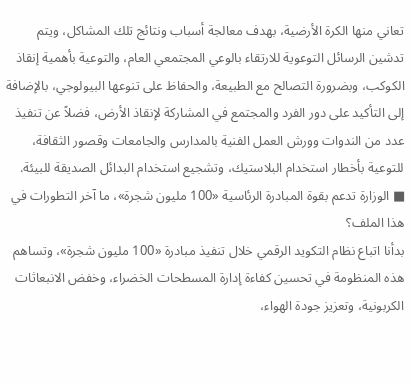تعاني منها الكرة الأرضية، بهدف معالجة أسباب ونتائج تلك المشاكل، ويتم تدشين الرسائل التوعوية للارتقاء بالوعي المجتمعي العام، والتوعية بأهمية إنقاذ الكوكب، وبضرورة التصالح مع الطبيعة، والحفاظ على تنوعها البيولوجي، بالإضافة إلى التأكيد على دور الفرد والمجتمع في المشاركة لإنقاذ الأرض، فضلاً عن تنفيذ عدد من الندوات وورش العمل الفنية بالمدارس والجامعات وقصور الثقافة، للتوعية بأخطار استخدام البلاستيك، وتشجيع استخدام البدائل الصديقة للبيئة.
■ الوزارة تدعم بقوة المبادرة الرئاسية «100 مليون شجرة»، ما آخر التطورات في هذا الملف؟
بدأنا اتباع نظام التكويد الرقمي خلال تنفيذ مبادرة «100 مليون شجرة»، وتساهم هذه المنظومة في تحسين كفاءة إدارة المسطحات الخضراء، وخفض الانبعاثات الكربونية، وتعزيز جودة الهواء،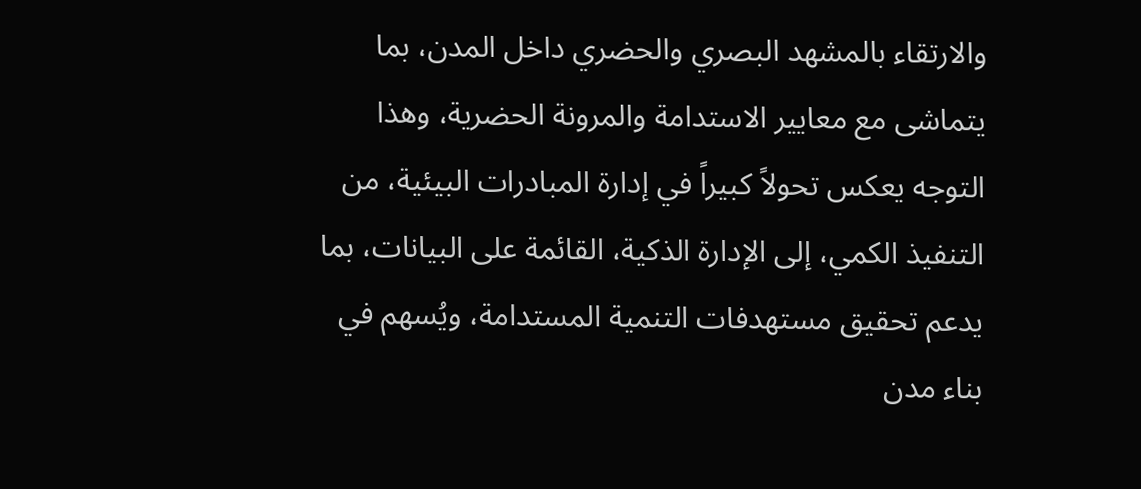والارتقاء بالمشهد البصري والحضري داخل المدن، بما يتماشى مع معايير الاستدامة والمرونة الحضرية، وهذا التوجه يعكس تحولاً كبيراً في إدارة المبادرات البيئية، من التنفيذ الكمي، إلى الإدارة الذكية، القائمة على البيانات، بما يدعم تحقيق مستهدفات التنمية المستدامة، ويُسهم في بناء مدن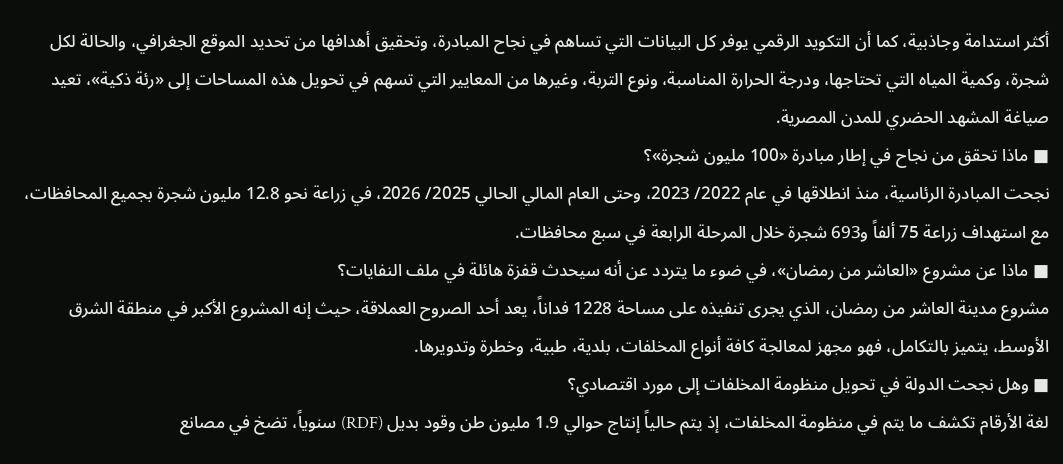أكثر استدامة وجاذبية، كما أن التكويد الرقمي يوفر كل البيانات التي تساهم في نجاح المبادرة، وتحقيق أهدافها من تحديد الموقع الجغرافي، والحالة لكل شجرة، وكمية المياه التي تحتاجها، ودرجة الحرارة المناسبة، ونوع التربة، وغيرها من المعايير التي تسهم في تحويل هذه المساحات إلى «رئة ذكية»، تعيد صياغة المشهد الحضري للمدن المصرية.
■ ماذا تحقق من نجاح في إطار مبادرة «100 مليون شجرة»؟
نجحت المبادرة الرئاسية، منذ انطلاقها في عام 2022/ 2023، وحتى العام المالي الحالي 2025/ 2026، في زراعة نحو 12.8 مليون شجرة بجميع المحافظات، مع استهداف زراعة 75 ألفاً و693 شجرة خلال المرحلة الرابعة في سبع محافظات.
■ ماذا عن مشروع «العاشر من رمضان»، في ضوء ما يتردد عن أنه سيحدث قفزة هائلة في ملف النفايات؟
مشروع مدينة العاشر من رمضان، الذي يجرى تنفيذه على مساحة 1228 فداناً، يعد أحد الصروح العملاقة، حيث إنه المشروع الأكبر في منطقة الشرق الأوسط، يتميز بالتكامل، فهو مجهز لمعالجة كافة أنواع المخلفات، بلدية، طبية، وخطرة وتدويرها.
■ وهل نجحت الدولة في تحويل منظومة المخلفات إلى مورد اقتصادي؟
لغة الأرقام تكشف ما يتم في منظومة المخلفات، إذ يتم حالياً إنتاج حوالي 1.9 مليون طن وقود بديل (RDF) سنوياً، تضخ في مصانع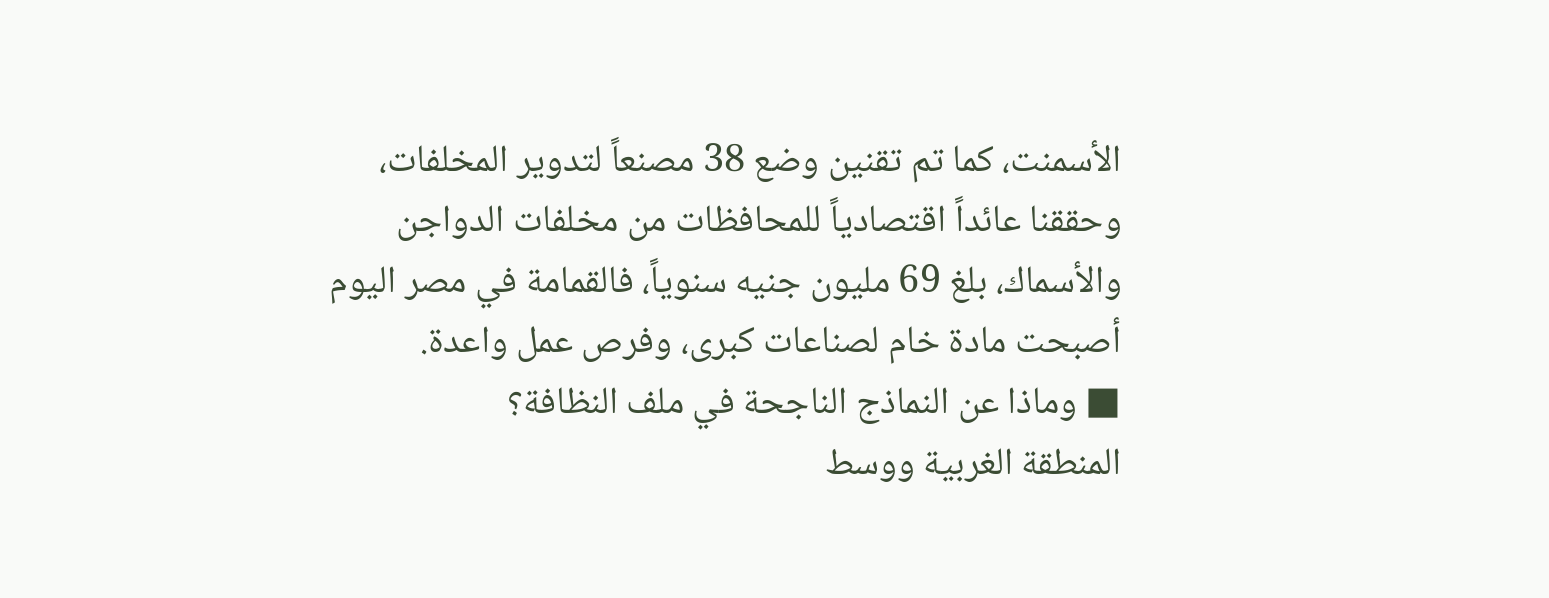الأسمنت، كما تم تقنين وضع 38 مصنعاً لتدوير المخلفات، وحققنا عائداً اقتصادياً للمحافظات من مخلفات الدواجن والأسماك، بلغ 69 مليون جنيه سنوياً، فالقمامة في مصر اليوم أصبحت مادة خام لصناعات كبرى، وفرص عمل واعدة.
■ وماذا عن النماذج الناجحة في ملف النظافة؟
المنطقة الغربية ووسط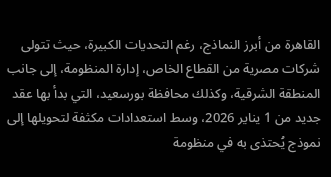القاهرة من أبرز النماذج، رغم التحديات الكبيرة، حيث تتولى شركات مصرية من القطاع الخاص، إدارة المنظومة، إلى جانب المنطقة الشرقية، وكذلك محافظة بورسعيد، التي بدأ بها عقد جديد من 1 يناير 2026، وسط استعدادات مكثفة لتحويلها إلى نموذج يُحتذى به في منظومة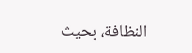النظافة، بحيث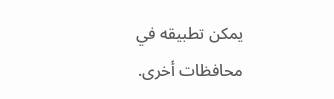يمكن تطبيقه في محافظات أخرى.